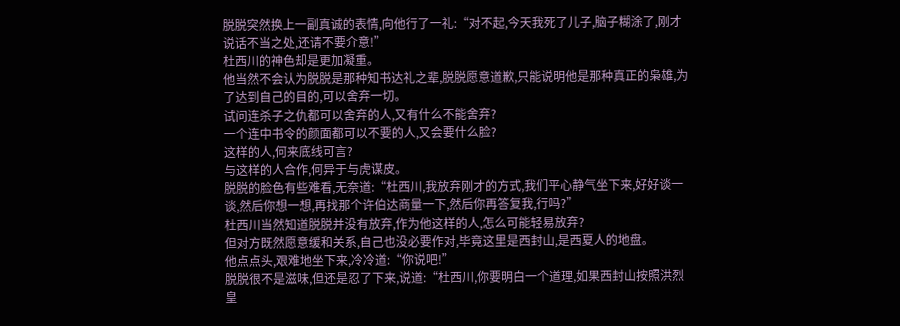脱脱突然换上一副真诚的表情,向他行了一礼:“对不起,今天我死了儿子,脑子糊涂了,刚才说话不当之处,还请不要介意!”
杜西川的神色却是更加凝重。
他当然不会认为脱脱是那种知书达礼之辈,脱脱愿意道歉,只能说明他是那种真正的枭雄,为了达到自己的目的,可以舍弃一切。
试问连杀子之仇都可以舍弃的人,又有什么不能舍弃?
一个连中书令的颜面都可以不要的人,又会要什么脸?
这样的人,何来底线可言?
与这样的人合作,何异于与虎谋皮。
脱脱的脸色有些难看,无奈道:“杜西川,我放弃刚才的方式,我们平心静气坐下来,好好谈一谈,然后你想一想,再找那个许伯达商量一下,然后你再答复我,行吗?”
杜西川当然知道脱脱并没有放弃,作为他这样的人,怎么可能轻易放弃?
但对方既然愿意缓和关系,自己也没必要作对,毕竟这里是西封山,是西夏人的地盘。
他点点头,艰难地坐下来,冷冷道:“你说吧!”
脱脱很不是滋味,但还是忍了下来,说道:“杜西川,你要明白一个道理,如果西封山按照洪烈皇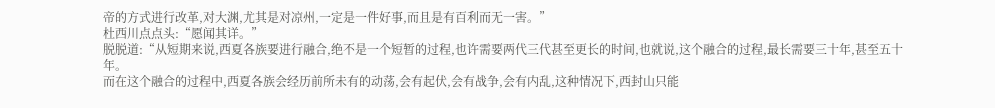帝的方式进行改革,对大渊,尤其是对凉州,一定是一件好事,而且是有百利而无一害。”
杜西川点点头:“愿闻其详。”
脱脱道:“从短期来说,西夏各族要进行融合,绝不是一个短暂的过程,也许需要两代三代甚至更长的时间,也就说,这个融合的过程,最长需要三十年,甚至五十年。
而在这个融合的过程中,西夏各族会经历前所未有的动荡,会有起伏,会有战争,会有内乱,这种情况下,西封山只能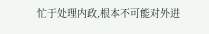忙于处理内政,根本不可能对外进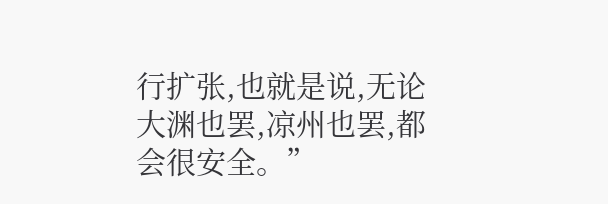行扩张,也就是说,无论大渊也罢,凉州也罢,都会很安全。”